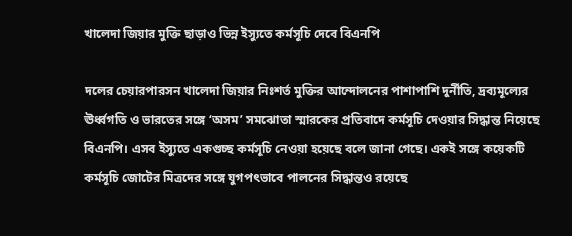খালেদা জিয়ার মুক্তি ছাড়াও ভিন্ন ইস্যুতে কর্মসূচি দেবে বিএনপি

দলের চেয়ারপারসন খালেদা জিয়ার নিঃশর্ত মুক্তির আন্দোলনের পাশাপাশি দুর্নীতি, দ্রব্যমূল্যের ঊর্ধ্বগতি ও ভারতের সঙ্গে ‘অসম’ সমঝোতা স্মারকের প্রতিবাদে কর্মসূচি দেওয়ার সিদ্ধান্ত নিয়েছে বিএনপি। এসব ইস্যুতে একগুচ্ছ কর্মসূচি নেওয়া হয়েছে বলে জানা গেছে। একই সঙ্গে কয়েকটি কর্মসূচি জোটের মিত্রদের সঙ্গে যুগপৎভাবে পালনের সিদ্ধান্তও রয়েছে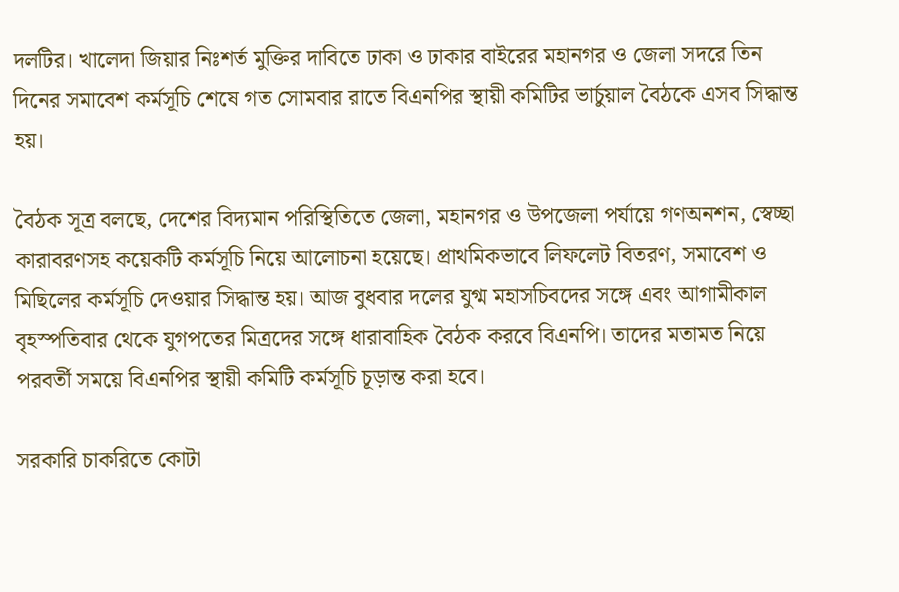দলটির। খালেদা জিয়ার নিঃশর্ত মুক্তির দাবিতে ঢাকা ও ঢাকার বাইরের মহানগর ও জেলা সদরে তিন দিনের সমাবেশ কর্মসূচি শেষে গত সোমবার রাতে বিএনপির স্থায়ী কমিটির ভার্চুয়াল বৈঠকে এসব সিদ্ধান্ত হয়।

বৈঠক সূত্র বলছে, দেশের বিদ্যমান পরিস্থিতিতে জেলা, মহানগর ও উপজেলা পর্যায়ে গণঅনশন, স্বেচ্ছা কারাবরণসহ কয়েকটি কর্মসূচি নিয়ে আলোচনা হয়েছে। প্রাথমিকভাবে লিফলেট বিতরণ, সমাবেশ ও মিছিলের কর্মসূচি দেওয়ার সিদ্ধান্ত হয়। আজ বুধবার দলের যুগ্ম মহাসচিবদের সঙ্গে এবং আগামীকাল বৃহস্পতিবার থেকে যুগপতের মিত্রদের সঙ্গে ধারাবাহিক বৈঠক করবে বিএনপি। তাদের মতামত নিয়ে পরবর্তী সময়ে বিএনপির স্থায়ী কমিটি কর্মসূচি চূড়ান্ত করা হবে।

সরকারি চাকরিতে কোটা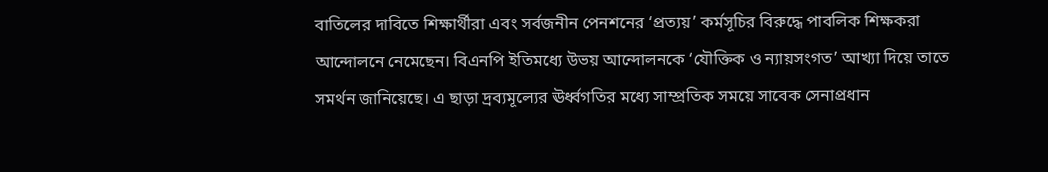বাতিলের দাবিতে শিক্ষার্থীরা এবং সর্বজনীন পেনশনের ‘প্রত্যয়’ কর্মসূচির বিরুদ্ধে পাবলিক শিক্ষকরা আন্দোলনে নেমেছেন। বিএনপি ইতিমধ্যে উভয় আন্দোলনকে ‘যৌক্তিক ও ন্যায়সংগত’ আখ্যা দিয়ে তাতে সমর্থন জানিয়েছে। এ ছাড়া দ্রব্যমূল্যের ঊর্ধ্বগতির মধ্যে সাম্প্রতিক সময়ে সাবেক সেনাপ্রধান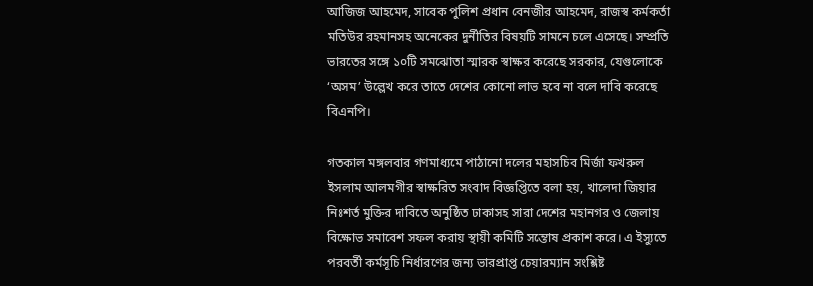আজিজ আহমেদ, সাবেক পুলিশ প্রধান বেনজীর আহমেদ, রাজস্ব কর্মকর্তা মতিউর রহমানসহ অনেকের দুর্নীতির বিষয়টি সামনে চলে এসেছে। সম্প্রতি ভারতের সঙ্গে ১০টি সমঝোতা স্মারক স্বাক্ষর করেছে সরকার, যেগুলোকে ‘অসম’ উল্লেখ করে তাতে দেশের কোনো লাভ হবে না বলে দাবি করেছে বিএনপি।

গতকাল মঙ্গলবার গণমাধ্যমে পাঠানো দলের মহাসচিব মির্জা ফখরুল ইসলাম আলমগীর স্বাক্ষরিত সংবাদ বিজ্ঞপ্তিতে বলা হয়, খালেদা জিয়ার নিঃশর্ত মুক্তির দাবিতে অনুষ্ঠিত ঢাকাসহ সারা দেশের মহানগর ও জেলায় বিক্ষোভ সমাবেশ সফল করায় স্থায়ী কমিটি সন্তোষ প্রকাশ করে। এ ইস্যুতে পরবর্তী কর্মসূচি নির্ধারণের জন্য ভারপ্রাপ্ত চেয়ারম্যান সংশ্লিষ্ট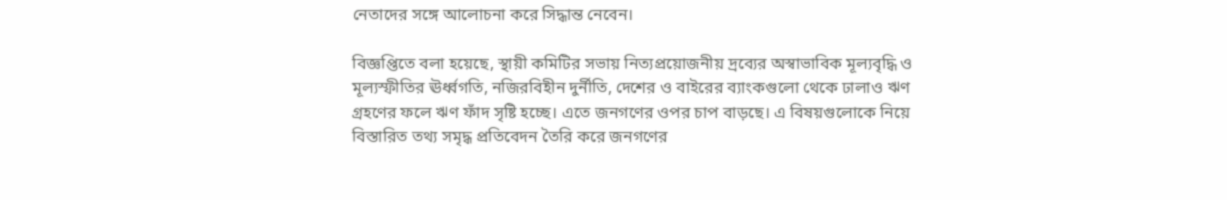নেতাদের সঙ্গে আলোচনা করে সিদ্ধান্ত নেবেন।

বিজ্ঞপ্তিতে বলা হয়েছে, স্থায়ী কমিটির সভায় নিত্যপ্রয়োজনীয় দ্রব্যের অস্বাভাবিক মূল্যবৃদ্ধি ও মূল্যস্ফীতির ঊর্ধ্বগতি, নজিরবিহীন দুর্নীতি, দেশের ও বাইরের ব্যাংকগুলো থেকে ঢালাও ঋণ গ্রহণের ফলে ঋণ ফাঁদ সৃষ্টি হচ্ছে। এতে জনগণের ওপর চাপ বাড়ছে। এ বিষয়গুলোকে নিয়ে বিস্তারিত তথ্য সমৃদ্ধ প্রতিবেদন তৈরি করে জনগণের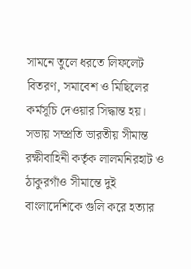সামনে তুলে ধরতে লিফলেট বিতরণ, সমাবেশ ও মিছিলের কর্মসূচি দেওয়ার সিদ্ধান্ত হয়। সভায় সম্প্রতি ভারতীয় সীমান্ত রক্ষীবাহিনী কর্তৃক লালমনিরহাট ও ঠাকুরগাঁও সীমান্তে দুই বাংলাদেশিকে গুলি করে হত্যার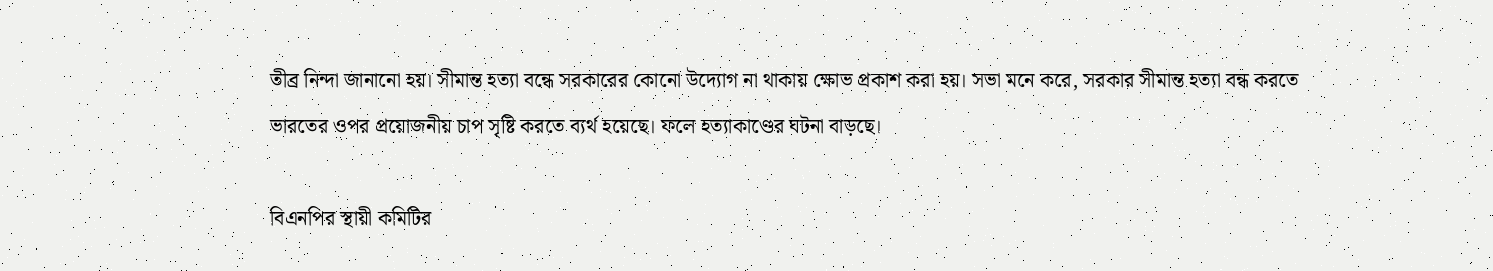তীব্র নিন্দা জানানো হয়। সীমান্ত হত্যা বন্ধে সরকারের কোনো উদ্যোগ না থাকায় ক্ষোভ প্রকাশ করা হয়। সভা মনে করে, সরকার সীমান্ত হত্যা বন্ধ করতে ভারতের ওপর প্রয়োজনীয় চাপ সৃষ্টি করতে ব্যর্থ হয়েছে। ফলে হত্যাকাণ্ডের ঘটনা বাড়ছে।

বিএনপির স্থায়ী কমিটির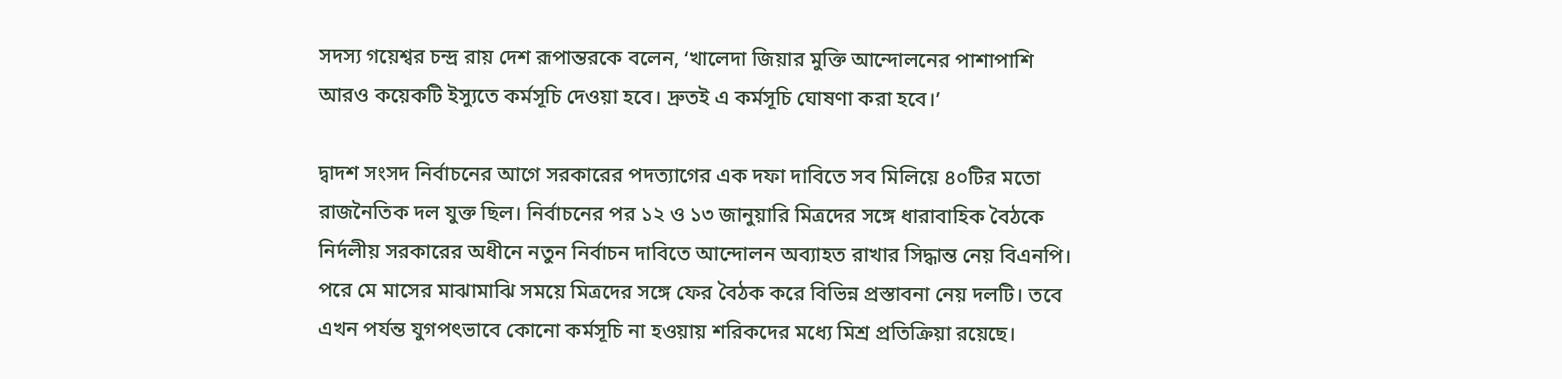সদস্য গয়েশ্বর চন্দ্র রায় দেশ রূপান্তরকে বলেন, ‘খালেদা জিয়ার মুক্তি আন্দোলনের পাশাপাশি আরও কয়েকটি ইস্যুতে কর্মসূচি দেওয়া হবে। দ্রুতই এ কর্মসূচি ঘোষণা করা হবে।’

দ্বাদশ সংসদ নির্বাচনের আগে সরকারের পদত্যাগের এক দফা দাবিতে সব মিলিয়ে ৪০টির মতো রাজনৈতিক দল যুক্ত ছিল। নির্বাচনের পর ১২ ও ১৩ জানুয়ারি মিত্রদের সঙ্গে ধারাবাহিক বৈঠকে নির্দলীয় সরকারের অধীনে নতুন নির্বাচন দাবিতে আন্দোলন অব্যাহত রাখার সিদ্ধান্ত নেয় বিএনপি। পরে মে মাসের মাঝামাঝি সময়ে মিত্রদের সঙ্গে ফের বৈঠক করে বিভিন্ন প্রস্তাবনা নেয় দলটি। তবে এখন পর্যন্ত যুগপৎভাবে কোনো কর্মসূচি না হওয়ায় শরিকদের মধ্যে মিশ্র প্রতিক্রিয়া রয়েছে।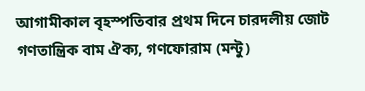আগামীকাল বৃহস্পতিবার প্রথম দিনে চারদলীয় জোট গণতান্ত্রিক বাম ঐক্য, গণফোরাম (মন্টু)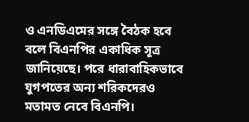ও এনডিএমের সঙ্গে বৈঠক হবে বলে বিএনপির একাধিক সূত্র জানিয়েছে। পরে ধারাবাহিকভাবে যুগপতের অন্য শরিকদেরও মতামত নেবে বিএনপি।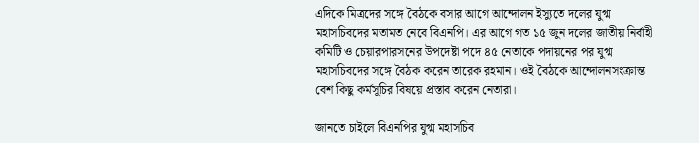এদিকে মিত্রদের সঙ্গে বৈঠকে বসার আগে আন্দোলন ইস্যুতে দলের যুগ্ম মহাসচিবদের মতামত নেবে বিএনপি। এর আগে গত ১৫ জুন দলের জাতীয় নির্বাহী কমিটি ও চেয়ারপারসনের উপদেষ্টা পদে ৪৫ নেতাকে পদায়নের পর যুগ্ম মহাসচিবদের সঙ্গে বৈঠক করেন তারেক রহমান। ওই বৈঠকে আন্দোলনসংক্রান্ত বেশ কিছু কর্মসূচির বিষয়ে প্রস্তাব করেন নেতারা।

জানতে চাইলে বিএনপির যুগ্ম মহাসচিব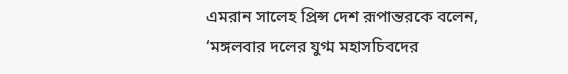এমরান সালেহ প্রিন্স দেশ রূপান্তরকে বলেন, ‘মঙ্গলবার দলের যুগ্ম মহাসচিবদের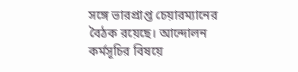সঙ্গে ভারপ্রাপ্ত চেয়ারম্যানের বৈঠক রয়েছে। আন্দোলন কর্মসূচির বিষয়ে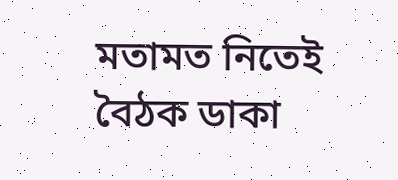মতামত নিতেই বৈঠক ডাকা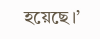হয়েছে।’